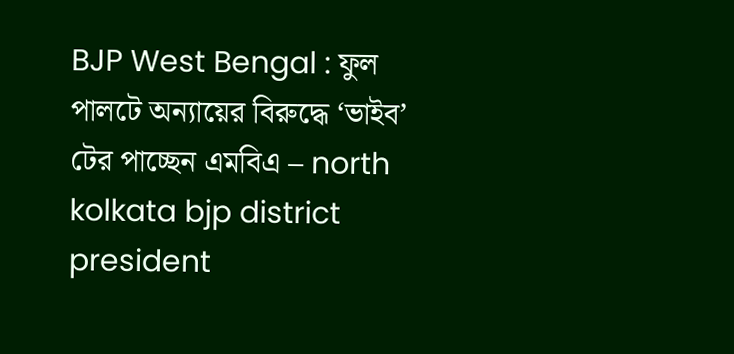BJP West Bengal : ফুল পালটে অন্যায়ের বিরুদ্ধে ‘ভাইব’ টের পাচ্ছেন এমবিএ – north kolkata bjp district president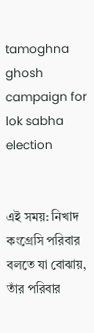tamoghna ghosh campaign for lok sabha election


এই সময়: নিখাদ কংগ্রেসি পরিবার বলতে যা বোঝায়, তাঁর পরিবার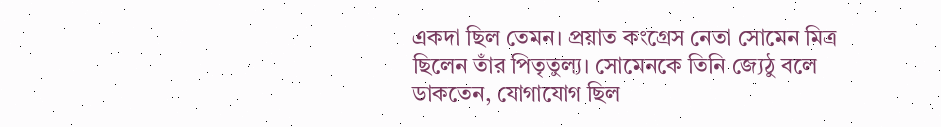একদা ছিল তেমন। প্রয়াত কংগ্রেস নেতা সোমেন মিত্র ছিলেন তাঁর পিতৃতুল্য। সোমেনকে তিনি জ্যেঠু বলে ডাকতেন, যোগাযোগ ছিল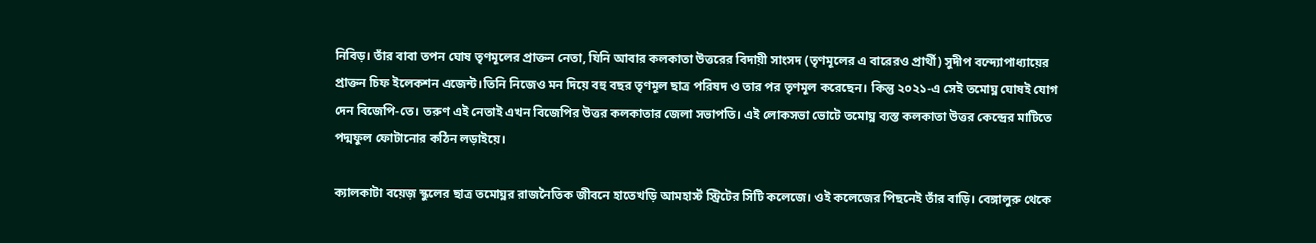নিবিড়। তাঁর বাবা তপন ঘোষ তৃণমূলের প্রাক্তন নেতা, যিনি আবার কলকাতা উত্তরের বিদায়ী সাংসদ (তৃণমূলের এ বারেরও প্রার্থী) সুদীপ বন্দ্যোপাধ্যায়ের প্রাক্তন চিফ ইলেকশন এজেন্ট।তিনি নিজেও মন দিয়ে বহু বছর তৃণমূল ছাত্র পরিষদ ও তার পর তৃণমূল করেছেন। কিন্তু ২০২১-এ সেই তমোঘ্ন ঘোষই যোগ দেন বিজেপি-তে। তরুণ এই নেতাই এখন বিজেপির উত্তর কলকাতার জেলা সভাপতি। এই লোকসভা ভোটে তমোঘ্ন ব্যস্ত কলকাতা উত্তর কেন্দ্রের মাটিতে পদ্মফুল ফোটানোর কঠিন লড়াইয়ে।

ক্যালকাটা বয়েজ় স্কুলের ছাত্র তমোঘ্নর রাজনৈতিক জীবনে হাতেখড়ি আমহার্স্ট স্ট্রিটের সিটি কলেজে। ওই কলেজের পিছনেই তাঁর বাড়ি। বেঙ্গালুরু থেকে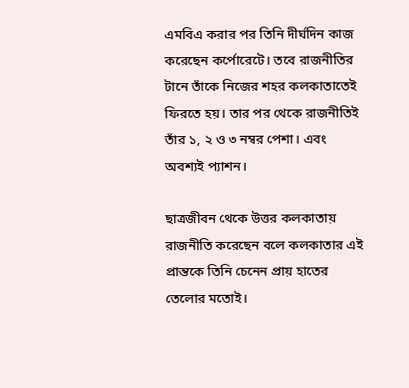এমবিএ করার পর তিনি দীর্ঘদিন কাজ করেছেন কর্পোরেটে। তবে রাজনীতির টানে তাঁকে নিজের শহর কলকাতাতেই ফিরতে হয়। তার পর থেকে রাজনীতিই তাঁর ১, ২ ও ৩ নম্বর পেশা। এবং অবশ্যই প্যাশন।

ছাত্রজীবন থেকে উত্তর কলকাতায় রাজনীতি করেছেন বলে কলকাতার এই প্রান্তকে তিনি চেনেন প্রায় হাতের তেলোর মতোই।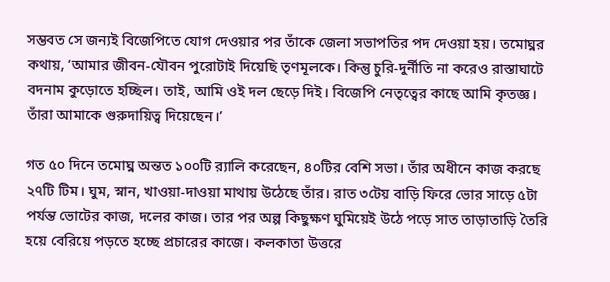সম্ভবত সে জন্যই বিজেপিতে যোগ দেওয়ার পর তাঁকে জেলা সভাপতির পদ দেওয়া হয়। তমোঘ্নর কথায়, ‘আমার জীবন-যৌবন পুরোটাই দিয়েছি তৃণমূলকে। কিন্তু চুরি-দুর্নীতি না করেও রাস্তাঘাটে বদনাম কুড়োতে হচ্ছিল। তাই, আমি ওই দল ছেড়ে দিই। বিজেপি নেতৃত্বের কাছে আমি কৃতজ্ঞ। তাঁরা আমাকে গুরুদায়িত্ব দিয়েছেন।’

গত ৫০ দিনে তমোঘ্ন অন্তত ১০০টি র‍্যালি করেছেন, ৪০টির বেশি সভা। তাঁর অধীনে কাজ করছে ২৭টি টিম। ঘুম, স্নান, খাওয়া-দাওয়া মাথায় উঠেছে তাঁর। রাত ৩টেয় বাড়ি ফিরে ভোর সাড়ে ৫টা পর্যন্ত ভোটের কাজ, দলের কাজ। তার পর অল্প কিছুক্ষণ ঘুমিয়েই উঠে পড়ে সাত তাড়াতাড়ি তৈরি হয়ে বেরিয়ে পড়তে হচ্ছে প্রচারের কাজে। কলকাতা উত্তরে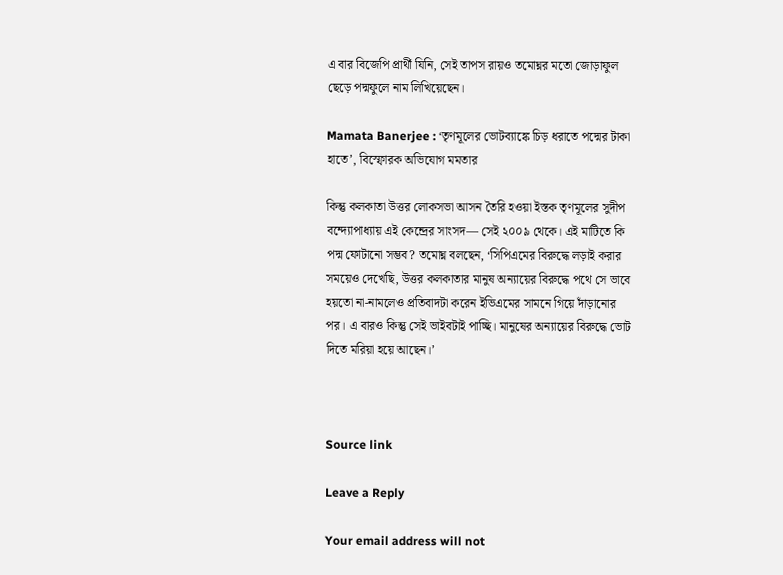এ বার বিজেপি প্রার্থী যিনি, সেই তাপস রায়ও তমোঘ্নর মতো জোড়াফুল ছেড়ে পদ্মফুলে নাম লিখিয়েছেন।

Mamata Banerjee : ‘তৃণমূলের ভোটব্যাঙ্কে চিড় ধরাতে পদ্মের টাকা হাতে’, বিস্ফোরক অভিযোগ মমতার

কিন্তু কলকাতা উত্তর লোকসভা আসন তৈরি হওয়া ইস্তক তৃণমূলের সুদীপ বন্দ্যোপাধ্যায় এই কেন্দ্রের সাংসদ— সেই ২০০৯ থেকে। এই মাটিতে কি পদ্ম ফোটানো সম্ভব? তমোঘ্ন বলছেন, ‘সিপিএমের বিরুদ্ধে লড়াই করার সময়েও দেখেছি, উত্তর কলকাতার মানুষ অন্যায়ের বিরুদ্ধে পথে সে ভাবে হয়তো না-নামলেও প্রতিবাদটা করেন ইভিএমের সামনে গিয়ে দাঁড়ানোর পর। এ বারও কিন্তু সেই ভাইবটাই পাচ্ছি। মানুষের অন্যায়ের বিরুদ্ধে ভোট দিতে মরিয়া হয়ে আছেন।’



Source link

Leave a Reply

Your email address will not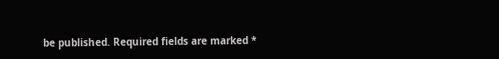be published. Required fields are marked *